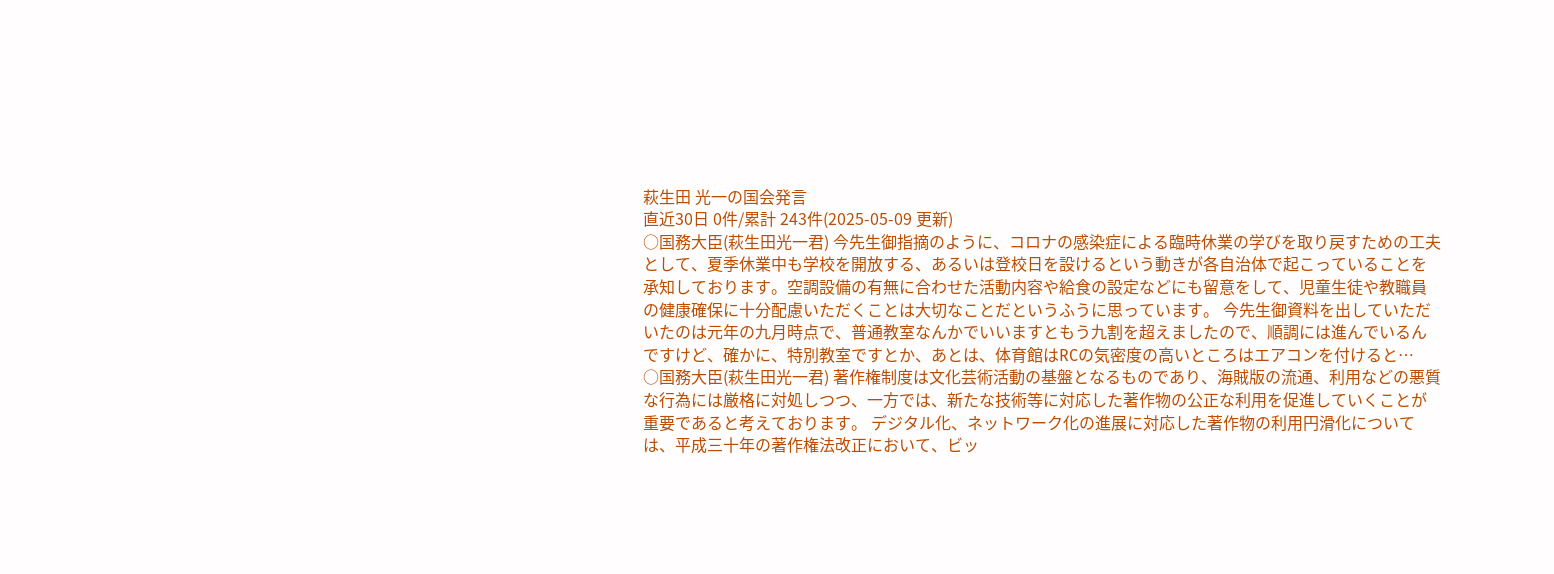萩生田 光一の国会発言
直近30日 0件/累計 243件(2025-05-09 更新)
○国務大臣(萩生田光一君) 今先生御指摘のように、コロナの感染症による臨時休業の学びを取り戻すための工夫として、夏季休業中も学校を開放する、あるいは登校日を設けるという動きが各自治体で起こっていることを承知しております。空調設備の有無に合わせた活動内容や給食の設定などにも留意をして、児童生徒や教職員の健康確保に十分配慮いただくことは大切なことだというふうに思っています。 今先生御資料を出していただいたのは元年の九月時点で、普通教室なんかでいいますともう九割を超えましたので、順調には進んでいるんですけど、確かに、特別教室ですとか、あとは、体育館はRCの気密度の高いところはエアコンを付けると…
○国務大臣(萩生田光一君) 著作権制度は文化芸術活動の基盤となるものであり、海賊版の流通、利用などの悪質な行為には厳格に対処しつつ、一方では、新たな技術等に対応した著作物の公正な利用を促進していくことが重要であると考えております。 デジタル化、ネットワーク化の進展に対応した著作物の利用円滑化については、平成三十年の著作権法改正において、ビッ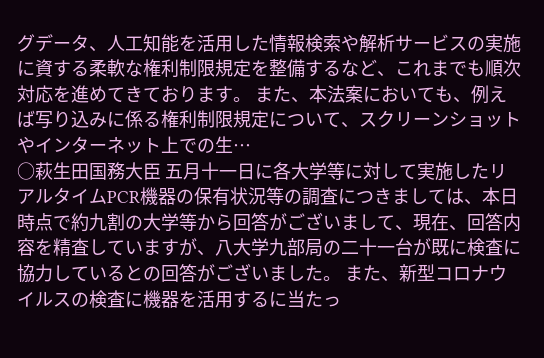グデータ、人工知能を活用した情報検索や解析サービスの実施に資する柔軟な権利制限規定を整備するなど、これまでも順次対応を進めてきております。 また、本法案においても、例えば写り込みに係る権利制限規定について、スクリーンショットやインターネット上での生…
○萩生田国務大臣 五月十一日に各大学等に対して実施したリアルタイムPCR機器の保有状況等の調査につきましては、本日時点で約九割の大学等から回答がございまして、現在、回答内容を精査していますが、八大学九部局の二十一台が既に検査に協力しているとの回答がございました。 また、新型コロナウイルスの検査に機器を活用するに当たっ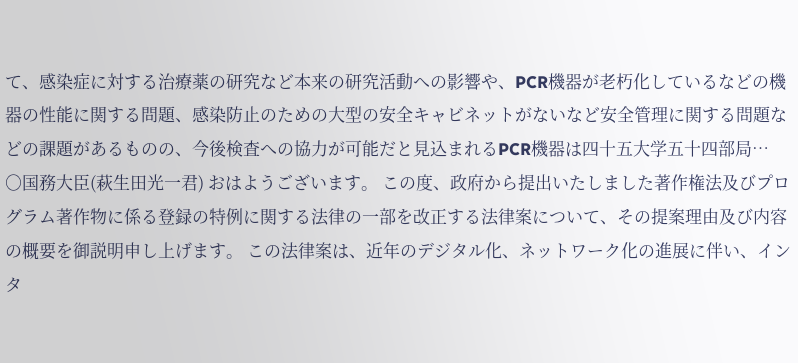て、感染症に対する治療薬の研究など本来の研究活動への影響や、PCR機器が老朽化しているなどの機器の性能に関する問題、感染防止のための大型の安全キャビネットがないなど安全管理に関する問題などの課題があるものの、今後検査への協力が可能だと見込まれるPCR機器は四十五大学五十四部局…
○国務大臣(萩生田光一君) おはようございます。 この度、政府から提出いたしました著作権法及びプログラム著作物に係る登録の特例に関する法律の一部を改正する法律案について、その提案理由及び内容の概要を御説明申し上げます。 この法律案は、近年のデジタル化、ネットワーク化の進展に伴い、インタ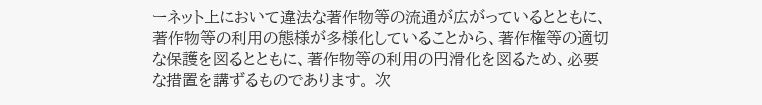ーネット上において違法な著作物等の流通が広がっているとともに、著作物等の利用の態様が多様化していることから、著作権等の適切な保護を図るとともに、著作物等の利用の円滑化を図るため、必要な措置を講ずるものであります。 次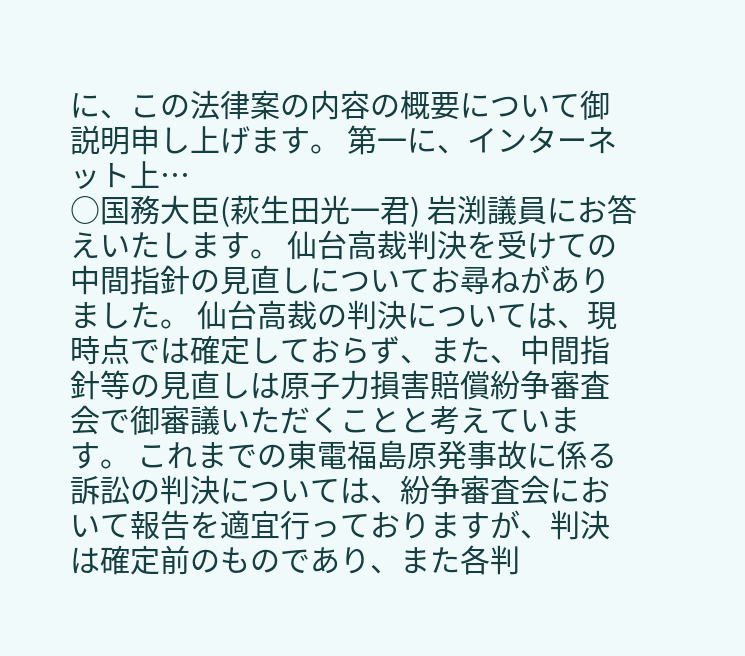に、この法律案の内容の概要について御説明申し上げます。 第一に、インターネット上…
○国務大臣(萩生田光一君) 岩渕議員にお答えいたします。 仙台高裁判決を受けての中間指針の見直しについてお尋ねがありました。 仙台高裁の判決については、現時点では確定しておらず、また、中間指針等の見直しは原子力損害賠償紛争審査会で御審議いただくことと考えています。 これまでの東電福島原発事故に係る訴訟の判決については、紛争審査会において報告を適宜行っておりますが、判決は確定前のものであり、また各判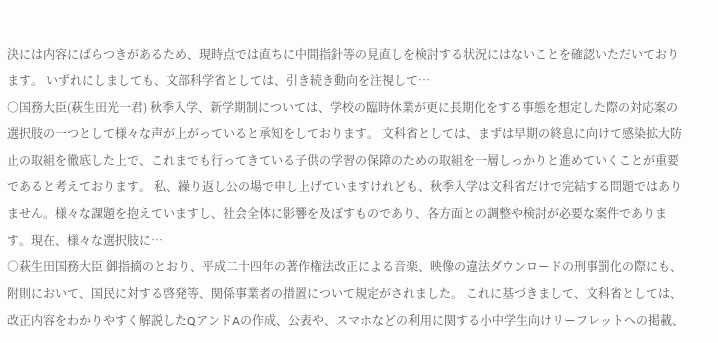決には内容にばらつきがあるため、現時点では直ちに中間指針等の見直しを検討する状況にはないことを確認いただいております。 いずれにしましても、文部科学省としては、引き続き動向を注視して…
○国務大臣(萩生田光一君) 秋季入学、新学期制については、学校の臨時休業が更に長期化をする事態を想定した際の対応案の選択肢の一つとして様々な声が上がっていると承知をしております。 文科省としては、まずは早期の終息に向けて感染拡大防止の取組を徹底した上で、これまでも行ってきている子供の学習の保障のための取組を一層しっかりと進めていくことが重要であると考えております。 私、繰り返し公の場で申し上げていますけれども、秋季入学は文科省だけで完結する問題ではありません。様々な課題を抱えていますし、社会全体に影響を及ぼすものであり、各方面との調整や検討が必要な案件であります。現在、様々な選択肢に…
○萩生田国務大臣 御指摘のとおり、平成二十四年の著作権法改正による音楽、映像の違法ダウンロードの刑事罰化の際にも、附則において、国民に対する啓発等、関係事業者の措置について規定がされました。 これに基づきまして、文科省としては、改正内容をわかりやすく解説したQアンドAの作成、公表や、スマホなどの利用に関する小中学生向けリーフレットへの掲載、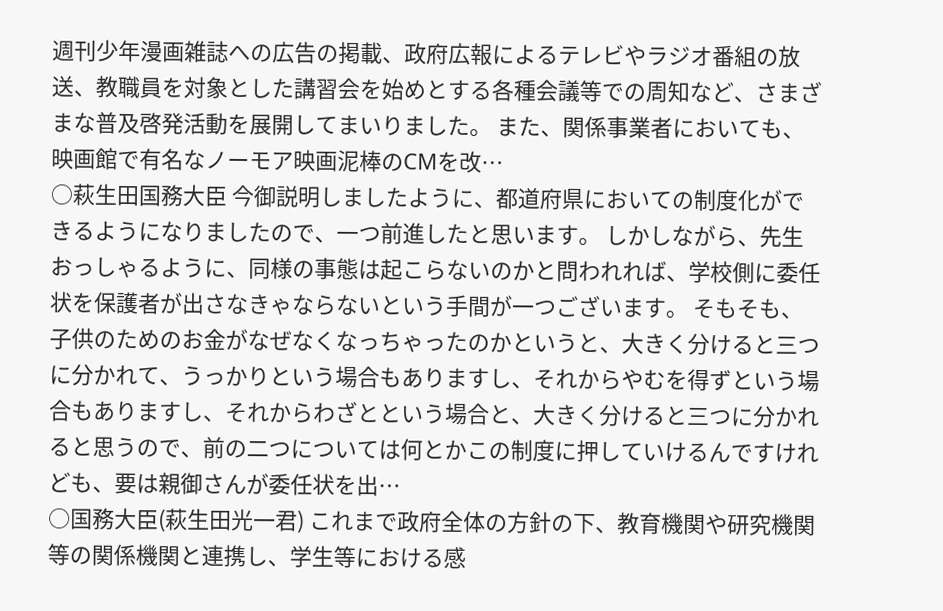週刊少年漫画雑誌への広告の掲載、政府広報によるテレビやラジオ番組の放送、教職員を対象とした講習会を始めとする各種会議等での周知など、さまざまな普及啓発活動を展開してまいりました。 また、関係事業者においても、映画館で有名なノーモア映画泥棒のCMを改…
○萩生田国務大臣 今御説明しましたように、都道府県においての制度化ができるようになりましたので、一つ前進したと思います。 しかしながら、先生おっしゃるように、同様の事態は起こらないのかと問われれば、学校側に委任状を保護者が出さなきゃならないという手間が一つございます。 そもそも、子供のためのお金がなぜなくなっちゃったのかというと、大きく分けると三つに分かれて、うっかりという場合もありますし、それからやむを得ずという場合もありますし、それからわざとという場合と、大きく分けると三つに分かれると思うので、前の二つについては何とかこの制度に押していけるんですけれども、要は親御さんが委任状を出…
○国務大臣(萩生田光一君) これまで政府全体の方針の下、教育機関や研究機関等の関係機関と連携し、学生等における感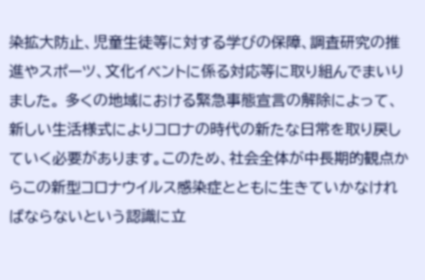染拡大防止、児童生徒等に対する学びの保障、調査研究の推進やスポーツ、文化イベントに係る対応等に取り組んでまいりました。 多くの地域における緊急事態宣言の解除によって、新しい生活様式によりコロナの時代の新たな日常を取り戻していく必要があります。このため、社会全体が中長期的観点からこの新型コロナウイルス感染症とともに生きていかなければならないという認識に立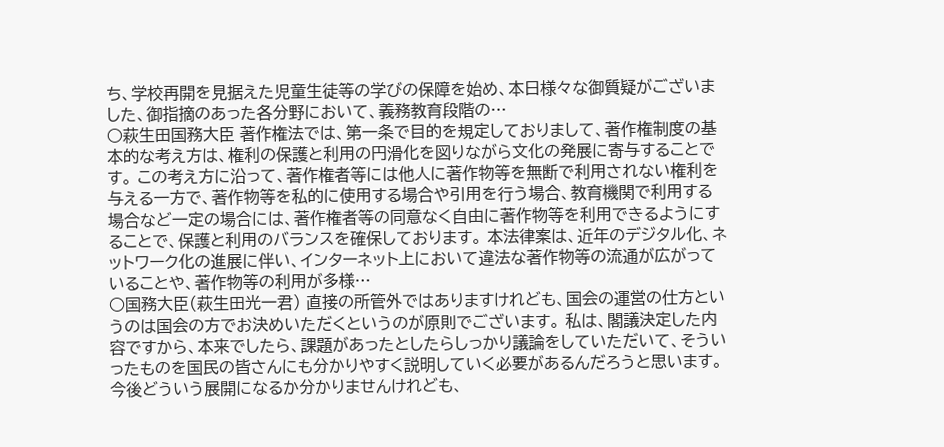ち、学校再開を見据えた児童生徒等の学びの保障を始め、本日様々な御質疑がございました、御指摘のあった各分野において、義務教育段階の…
○萩生田国務大臣 著作権法では、第一条で目的を規定しておりまして、著作権制度の基本的な考え方は、権利の保護と利用の円滑化を図りながら文化の発展に寄与することです。 この考え方に沿って、著作権者等には他人に著作物等を無断で利用されない権利を与える一方で、著作物等を私的に使用する場合や引用を行う場合、教育機関で利用する場合など一定の場合には、著作権者等の同意なく自由に著作物等を利用できるようにすることで、保護と利用のバランスを確保しております。 本法律案は、近年のデジタル化、ネットワーク化の進展に伴い、インターネット上において違法な著作物等の流通が広がっていることや、著作物等の利用が多様…
○国務大臣(萩生田光一君) 直接の所管外ではありますけれども、国会の運営の仕方というのは国会の方でお決めいただくというのが原則でございます。 私は、閣議決定した内容ですから、本来でしたら、課題があったとしたらしっかり議論をしていただいて、そういったものを国民の皆さんにも分かりやすく説明していく必要があるんだろうと思います。 今後どういう展開になるか分かりませんけれども、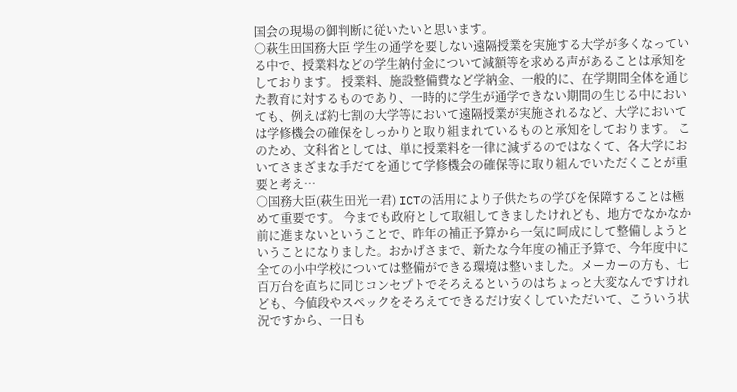国会の現場の御判断に従いたいと思います。
○萩生田国務大臣 学生の通学を要しない遠隔授業を実施する大学が多くなっている中で、授業料などの学生納付金について減額等を求める声があることは承知をしております。 授業料、施設整備費など学納金、一般的に、在学期間全体を通じた教育に対するものであり、一時的に学生が通学できない期間の生じる中においても、例えば約七割の大学等において遠隔授業が実施されるなど、大学においては学修機会の確保をしっかりと取り組まれているものと承知をしております。 このため、文科省としては、単に授業料を一律に減ずるのではなくて、各大学においてさまざまな手だてを通じて学修機会の確保等に取り組んでいただくことが重要と考え…
○国務大臣(萩生田光一君) ICTの活用により子供たちの学びを保障することは極めて重要です。 今までも政府として取組してきましたけれども、地方でなかなか前に進まないということで、昨年の補正予算から一気に呵成にして整備しようということになりました。おかげさまで、新たな今年度の補正予算で、今年度中に全ての小中学校については整備ができる環境は整いました。メーカーの方も、七百万台を直ちに同じコンセプトでそろえるというのはちょっと大変なんですけれども、今値段やスペックをそろえてできるだけ安くしていただいて、こういう状況ですから、一日も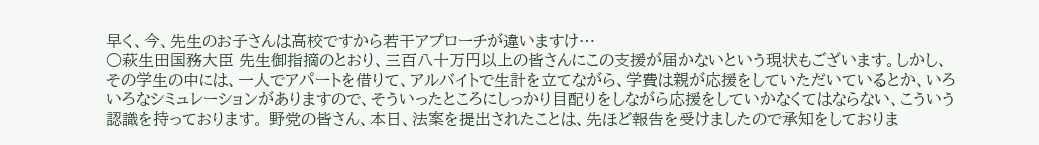早く、今、先生のお子さんは高校ですから若干アプローチが違いますけ…
○萩生田国務大臣 先生御指摘のとおり、三百八十万円以上の皆さんにこの支援が届かないという現状もございます。しかし、その学生の中には、一人でアパートを借りて、アルバイトで生計を立てながら、学費は親が応援をしていただいているとか、いろいろなシミュレーションがありますので、そういったところにしっかり目配りをしながら応援をしていかなくてはならない、こういう認識を持っております。 野党の皆さん、本日、法案を提出されたことは、先ほど報告を受けましたので承知をしておりま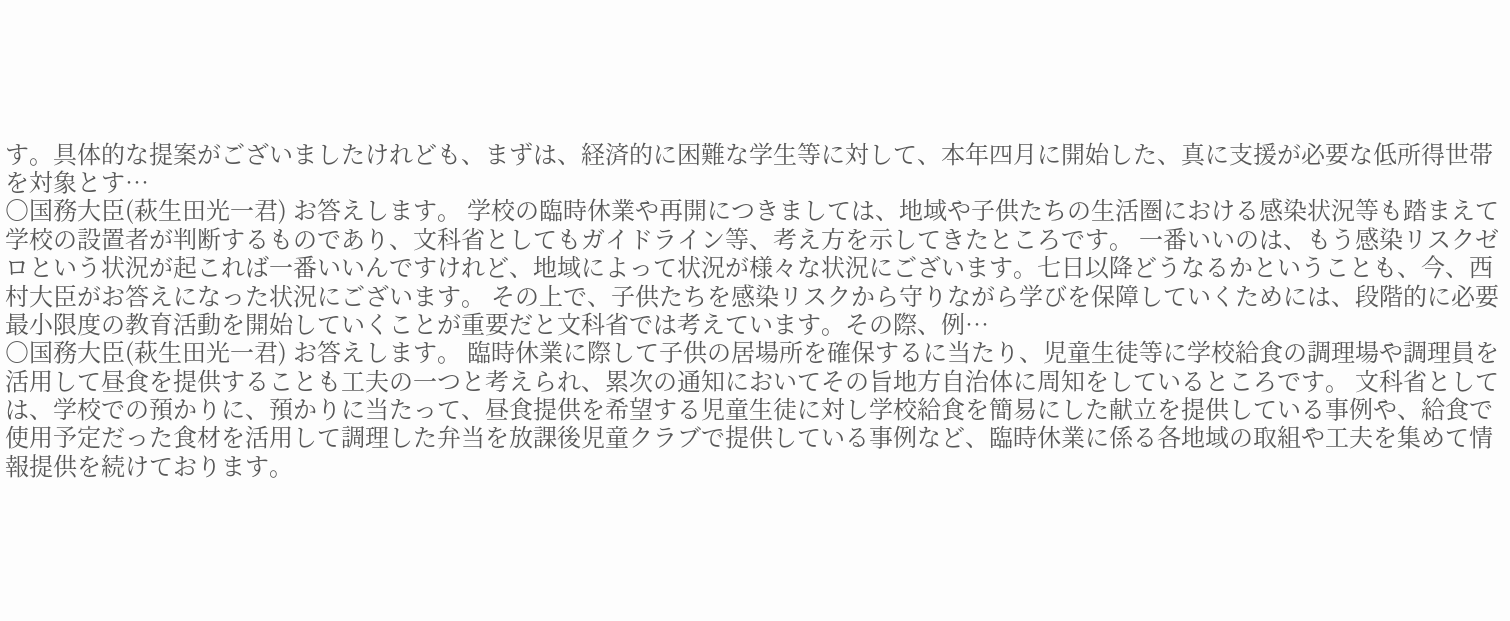す。具体的な提案がございましたけれども、まずは、経済的に困難な学生等に対して、本年四月に開始した、真に支援が必要な低所得世帯を対象とす…
○国務大臣(萩生田光一君) お答えします。 学校の臨時休業や再開につきましては、地域や子供たちの生活圏における感染状況等も踏まえて学校の設置者が判断するものであり、文科省としてもガイドライン等、考え方を示してきたところです。 一番いいのは、もう感染リスクゼロという状況が起これば一番いいんですけれど、地域によって状況が様々な状況にございます。七日以降どうなるかということも、今、西村大臣がお答えになった状況にございます。 その上で、子供たちを感染リスクから守りながら学びを保障していくためには、段階的に必要最小限度の教育活動を開始していくことが重要だと文科省では考えています。その際、例…
○国務大臣(萩生田光一君) お答えします。 臨時休業に際して子供の居場所を確保するに当たり、児童生徒等に学校給食の調理場や調理員を活用して昼食を提供することも工夫の一つと考えられ、累次の通知においてその旨地方自治体に周知をしているところです。 文科省としては、学校での預かりに、預かりに当たって、昼食提供を希望する児童生徒に対し学校給食を簡易にした献立を提供している事例や、給食で使用予定だった食材を活用して調理した弁当を放課後児童クラブで提供している事例など、臨時休業に係る各地域の取組や工夫を集めて情報提供を続けております。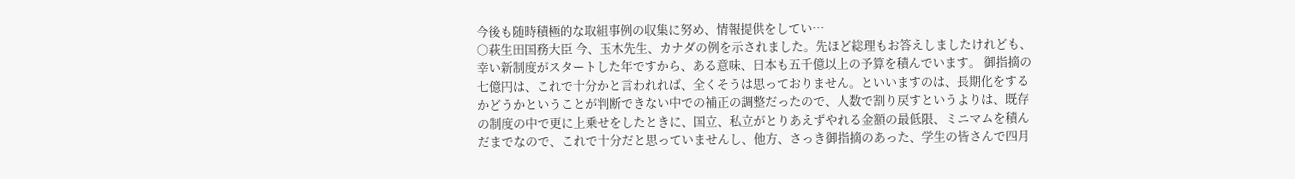今後も随時積極的な取組事例の収集に努め、情報提供をしてい…
○萩生田国務大臣 今、玉木先生、カナダの例を示されました。先ほど総理もお答えしましたけれども、幸い新制度がスタートした年ですから、ある意味、日本も五千億以上の予算を積んでいます。 御指摘の七億円は、これで十分かと言われれば、全くそうは思っておりません。といいますのは、長期化をするかどうかということが判断できない中での補正の調整だったので、人数で割り戻すというよりは、既存の制度の中で更に上乗せをしたときに、国立、私立がとりあえずやれる金額の最低限、ミニマムを積んだまでなので、これで十分だと思っていませんし、他方、さっき御指摘のあった、学生の皆さんで四月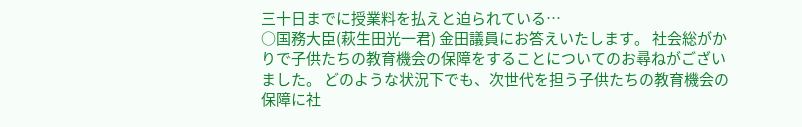三十日までに授業料を払えと迫られている…
○国務大臣(萩生田光一君) 金田議員にお答えいたします。 社会総がかりで子供たちの教育機会の保障をすることについてのお尋ねがございました。 どのような状況下でも、次世代を担う子供たちの教育機会の保障に社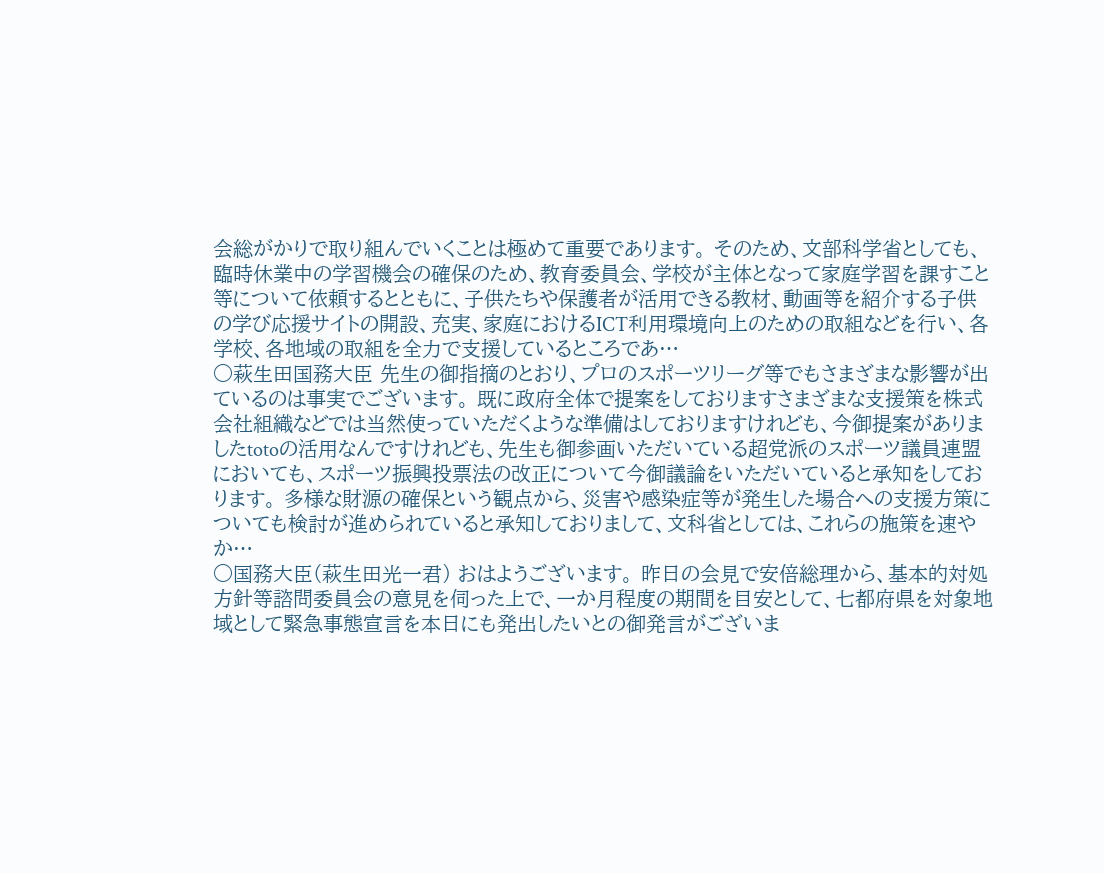会総がかりで取り組んでいくことは極めて重要であります。 そのため、文部科学省としても、臨時休業中の学習機会の確保のため、教育委員会、学校が主体となって家庭学習を課すこと等について依頼するとともに、子供たちや保護者が活用できる教材、動画等を紹介する子供の学び応援サイトの開設、充実、家庭におけるICT利用環境向上のための取組などを行い、各学校、各地域の取組を全力で支援しているところであ…
○萩生田国務大臣 先生の御指摘のとおり、プロのスポーツリーグ等でもさまざまな影響が出ているのは事実でございます。 既に政府全体で提案をしておりますさまざまな支援策を株式会社組織などでは当然使っていただくような準備はしておりますけれども、今御提案がありましたtotoの活用なんですけれども、先生も御参画いただいている超党派のスポーツ議員連盟においても、スポーツ振興投票法の改正について今御議論をいただいていると承知をしております。 多様な財源の確保という観点から、災害や感染症等が発生した場合への支援方策についても検討が進められていると承知しておりまして、文科省としては、これらの施策を速やか…
○国務大臣(萩生田光一君) おはようございます。 昨日の会見で安倍総理から、基本的対処方針等諮問委員会の意見を伺った上で、一か月程度の期間を目安として、七都府県を対象地域として緊急事態宣言を本日にも発出したいとの御発言がございま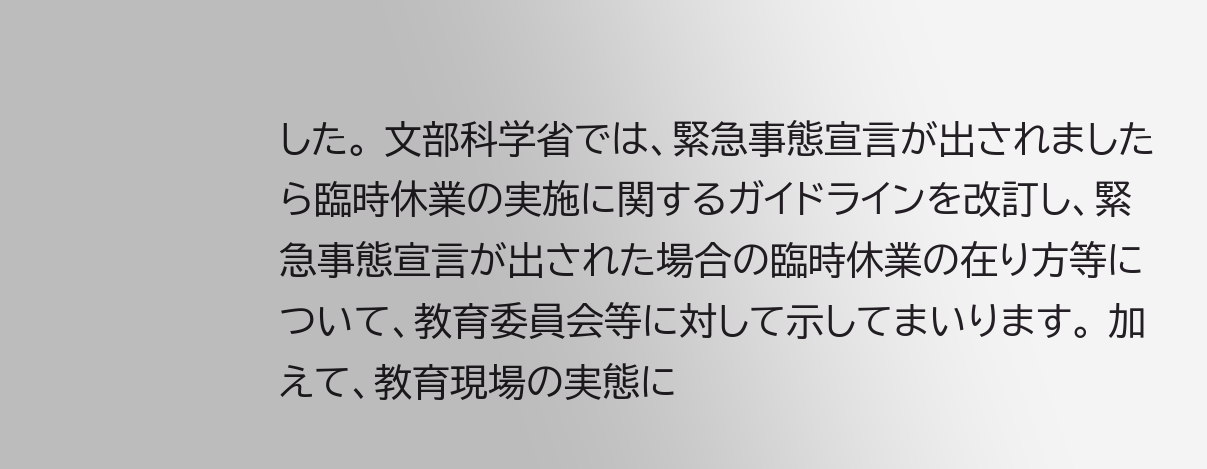した。 文部科学省では、緊急事態宣言が出されましたら臨時休業の実施に関するガイドラインを改訂し、緊急事態宣言が出された場合の臨時休業の在り方等について、教育委員会等に対して示してまいります。 加えて、教育現場の実態に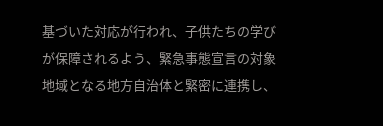基づいた対応が行われ、子供たちの学びが保障されるよう、緊急事態宣言の対象地域となる地方自治体と緊密に連携し、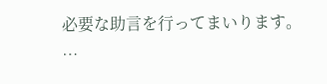必要な助言を行ってまいります。 …